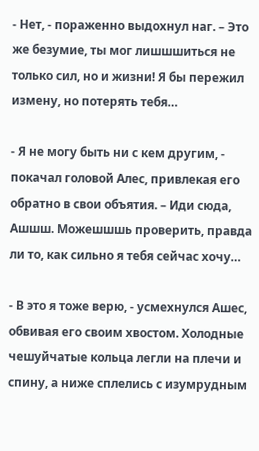- Нет, - пораженно выдохнул наг. – Это же безумие, ты мог лишшшиться не только сил, но и жизни! Я бы пережил измену, но потерять тебя…

- Я не могу быть ни с кем другим, - покачал головой Алес, привлекая его обратно в свои объятия. – Иди сюда, Ашшш. Можешшшь проверить, правда ли то, как сильно я тебя сейчас хочу…

- В это я тоже верю, - усмехнулся Ашес, обвивая его своим хвостом. Холодные чешуйчатые кольца легли на плечи и спину, а ниже сплелись с изумрудным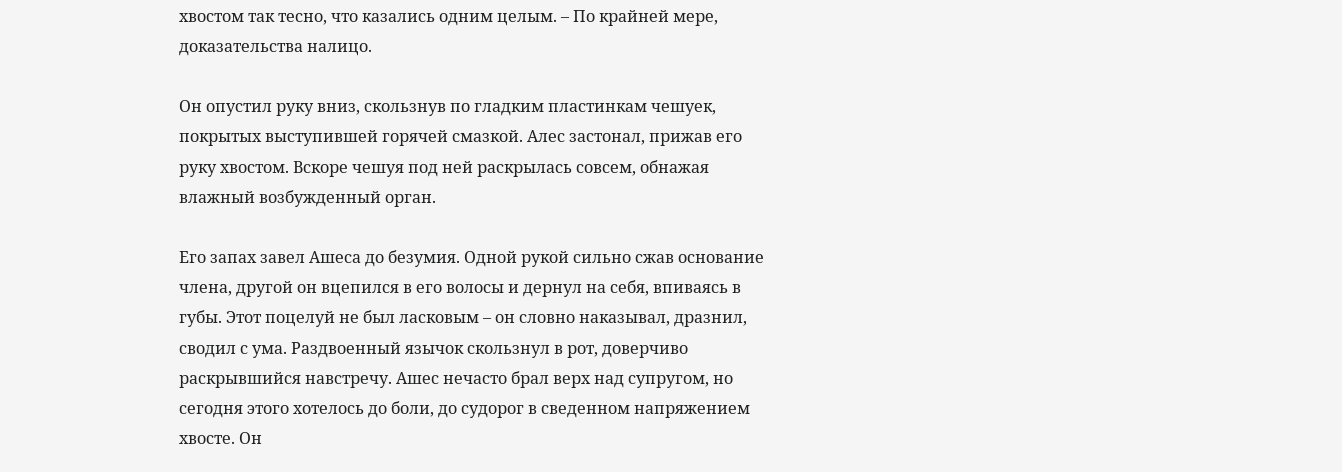хвостом так тесно, что казались одним целым. – По крайней мере, доказательства налицо.

Он опустил руку вниз, скользнув по гладким пластинкам чешуек, покрытых выступившей горячей смазкой. Алес застонал, прижав его руку хвостом. Вскоре чешуя под ней раскрылась совсем, обнажая влажный возбужденный орган.

Его запах завел Ашеса до безумия. Одной рукой сильно сжав основание члена, другой он вцепился в его волосы и дернул на себя, впиваясь в губы. Этот поцелуй не был ласковым – он словно наказывал, дразнил, сводил с ума. Раздвоенный язычок скользнул в рот, доверчиво раскрывшийся навстречу. Ашес нечасто брал верх над супругом, но сегодня этого хотелось до боли, до судорог в сведенном напряжением хвосте. Он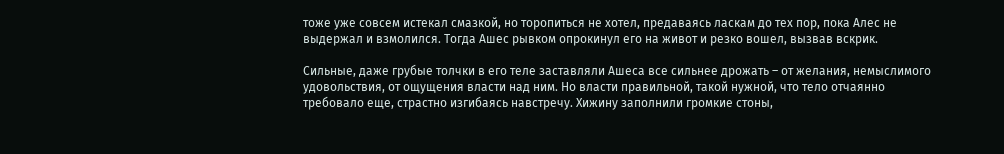тоже уже совсем истекал смазкой, но торопиться не хотел, предаваясь ласкам до тех пор, пока Алес не выдержал и взмолился. Тогда Ашес рывком опрокинул его на живот и резко вошел, вызвав вскрик.

Сильные, даже грубые толчки в его теле заставляли Ашеса все сильнее дрожать – от желания, немыслимого удовольствия, от ощущения власти над ним. Но власти правильной, такой нужной, что тело отчаянно требовало еще, страстно изгибаясь навстречу. Хижину заполнили громкие стоны,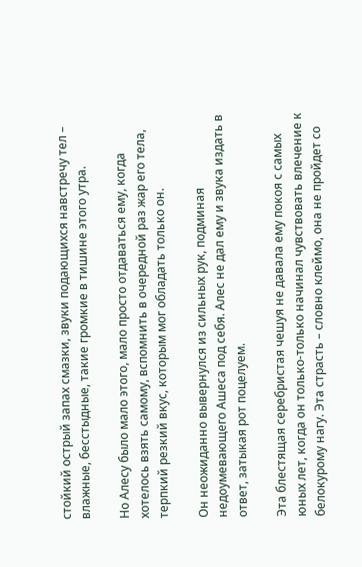стойкий острый запах смазки, звуки подающихся навстречу тел – влажные, бесстыдные, такие громкие в тишине этого утра.

Но Алесу было мало этого, мало просто отдаваться ему, когда хотелось взять самому, вспомнить в очередной раз жар его тела, терпкий резкий вкус, которым мог обладать только он.

Он неожиданно вывернулся из сильных рук, подминая недоумевающего Ашеса под себя. Алес не дал ему и звука издать в ответ, затыкая рот поцелуем.

Эта блестящая серебристая чешуя не давала ему покоя с самых юных лет, когда он только-только начинал чувствовать влечение к белокурому нагу. Эта страсть – словно клеймо, она не пройдет со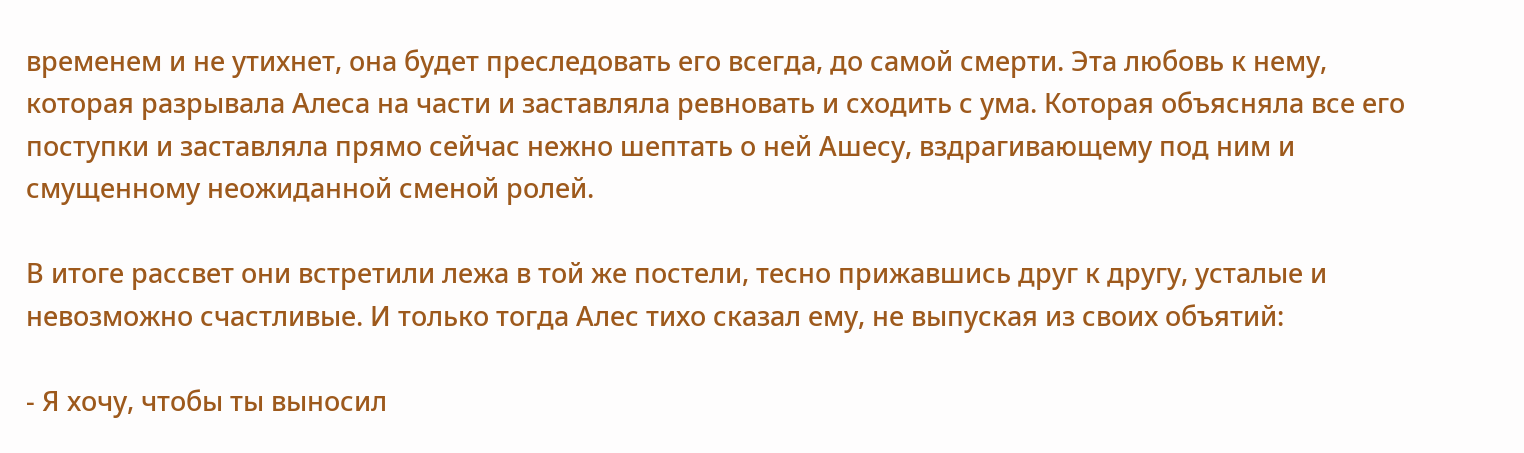временем и не утихнет, она будет преследовать его всегда, до самой смерти. Эта любовь к нему, которая разрывала Алеса на части и заставляла ревновать и сходить с ума. Которая объясняла все его поступки и заставляла прямо сейчас нежно шептать о ней Ашесу, вздрагивающему под ним и смущенному неожиданной сменой ролей.

В итоге рассвет они встретили лежа в той же постели, тесно прижавшись друг к другу, усталые и невозможно счастливые. И только тогда Алес тихо сказал ему, не выпуская из своих объятий:

- Я хочу, чтобы ты выносил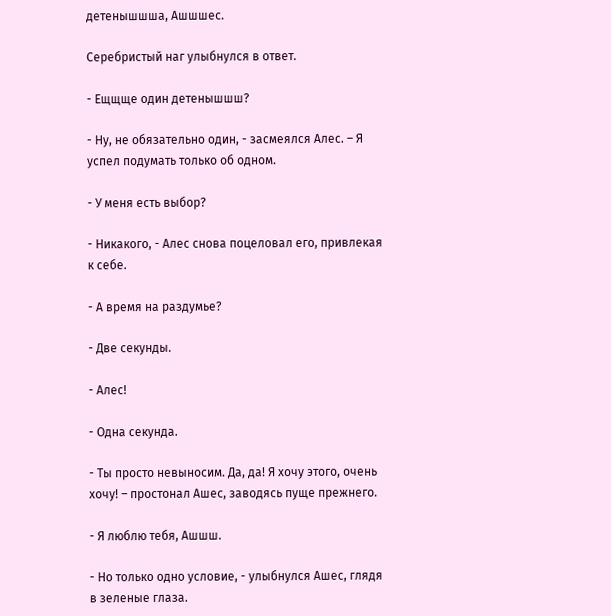детенышшша, Ашшшес.

Серебристый наг улыбнулся в ответ.

- Ещщще один детенышшш?

- Ну, не обязательно один, - засмеялся Алес. – Я успел подумать только об одном.

- У меня есть выбор?

- Никакого, - Алес снова поцеловал его, привлекая к себе.

- А время на раздумье?

- Две секунды.

- Алес!

- Одна секунда.

- Ты просто невыносим. Да, да! Я хочу этого, очень хочу! – простонал Ашес, заводясь пуще прежнего.

- Я люблю тебя, Ашшш.

- Но только одно условие, - улыбнулся Ашес, глядя в зеленые глаза.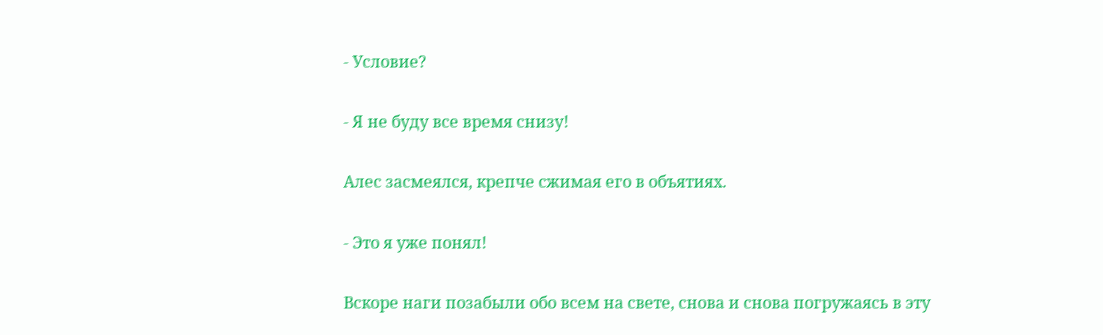- Условие?

- Я не буду все время снизу!

Алес засмеялся, крепче сжимая его в объятиях.

- Это я уже понял!

Вскоре наги позабыли обо всем на свете, снова и снова погружаясь в эту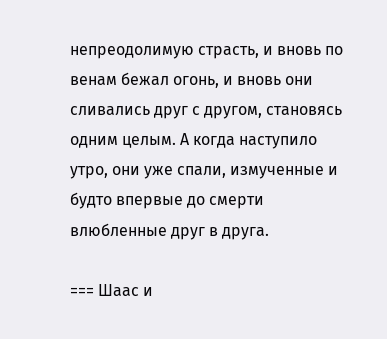непреодолимую страсть, и вновь по венам бежал огонь, и вновь они сливались друг с другом, становясь одним целым. А когда наступило утро, они уже спали, измученные и будто впервые до смерти влюбленные друг в друга.

=== Шаас и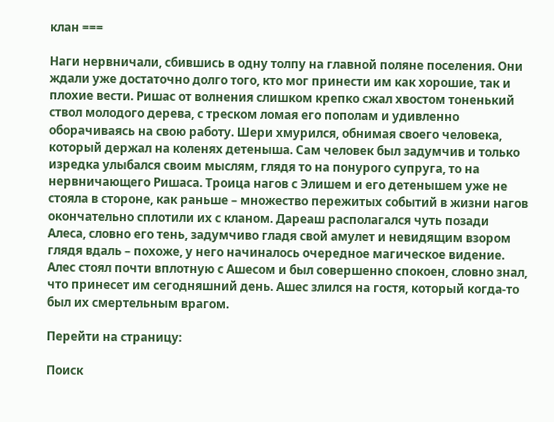клан ===

Наги нервничали, сбившись в одну толпу на главной поляне поселения. Они ждали уже достаточно долго того, кто мог принести им как хорошие, так и плохие вести. Ришас от волнения слишком крепко сжал хвостом тоненький ствол молодого дерева, с треском ломая его пополам и удивленно оборачиваясь на свою работу. Шери хмурился, обнимая своего человека, который держал на коленях детеныша. Сам человек был задумчив и только изредка улыбался своим мыслям, глядя то на понурого супруга, то на нервничающего Ришаса. Троица нагов с Элишем и его детенышем уже не стояла в стороне, как раньше – множество пережитых событий в жизни нагов окончательно сплотили их с кланом. Дареаш располагался чуть позади Алеса, словно его тень, задумчиво гладя свой амулет и невидящим взором глядя вдаль – похоже, у него начиналось очередное магическое видение. Алес стоял почти вплотную с Ашесом и был совершенно спокоен, словно знал, что принесет им сегодняшний день. Ашес злился на гостя, который когда-то был их смертельным врагом.

Перейти на страницу:

Поиск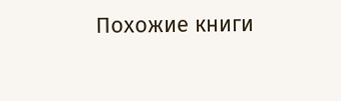Похожие книги